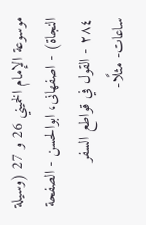موسوعة الإمام الخميني 26 و 27 (وسيلة النجاة) - اصفهانى، ابوالحسن - الصفحة ٢٨٤ - القول في قواطع السفر
ساعات- مثلًا-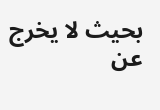بحيث لا يخرج عن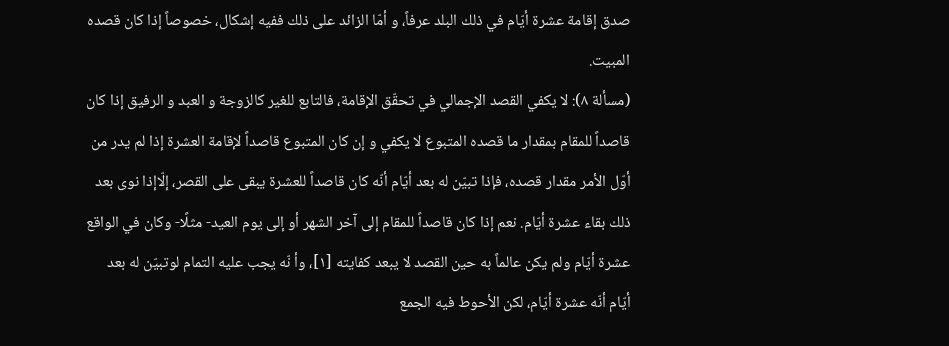صدق إقامة عشرة أيّام في ذلك البلد عرفاً، و أمّا الزائد على ذلك ففيه إشكال، خصوصاً إذا كان قصده المبيت.
(مسألة ٨): لا يكفي القصد الإجمالي في تحقّق الإقامة، فالتابع للغير كالزوجة و العبد و الرفيق إذا كان قاصداً للمقام بمقدار ما قصده المتبوع لا يكفي و إن كان المتبوع قاصداً لإقامة العشرة إذا لم يدر من أوّل الأمر مقدار قصده، فإذا تبيّن له بعد أيّام أنّه كان قاصداً للعشرة يبقى على القصر، إلّاإذا نوى بعد ذلك بقاء عشرة أيّام. نعم إذا كان قاصداً للمقام إلى آخر الشهر أو إلى يوم العيد- مثلًا- وكان في الواقع عشرة أيّام ولم يكن عالماً به حين القصد لا يبعد كفايته [١]، وأ نّه يجب عليه التمام لوتبيّن له بعد أيّام أنّه عشرة أيّام، لكن الأحوط فيه الجمع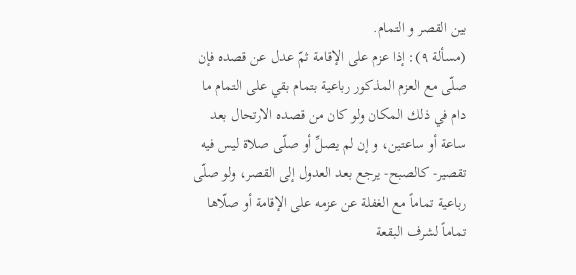بين القصر و التمام.
(مسألة ٩): إذا عزم على الإقامة ثمّ عدل عن قصده فإن صلّى مع العزم المذكور رباعية بتمام بقي على التمام ما دام في ذلك المكان ولو كان من قصده الارتحال بعد ساعة أو ساعتين، و إن لم يصلِّ أو صلّى صلاة ليس فيه تقصير- كالصبح- يرجع بعد العدول إلى القصر، ولو صلّى رباعية تماماً مع الغفلة عن عزمه على الإقامة أو صلّاها تماماً لشرف البقعة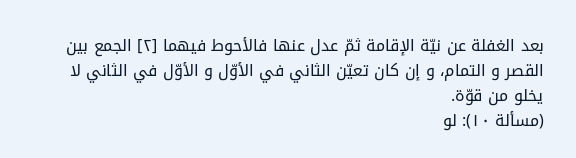بعد الغفلة عن نيّة الإقامة ثمّ عدل عنها فالأحوط فيهما [٢] الجمع بين القصر و التمام، و إن كان تعيّن الثاني في الأوّل و الأوّل في الثاني لا يخلو من قوّة.
(مسألة ١٠): لو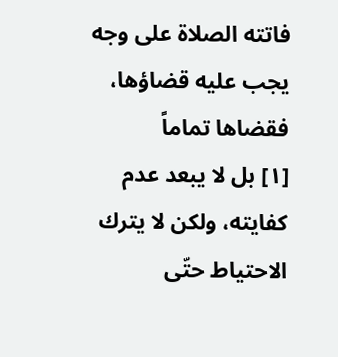فاتته الصلاة على وجه يجب عليه قضاؤها، فقضاها تماماً
[١] بل لا يبعد عدم كفايته، ولكن لا يترك الاحتياط حتّى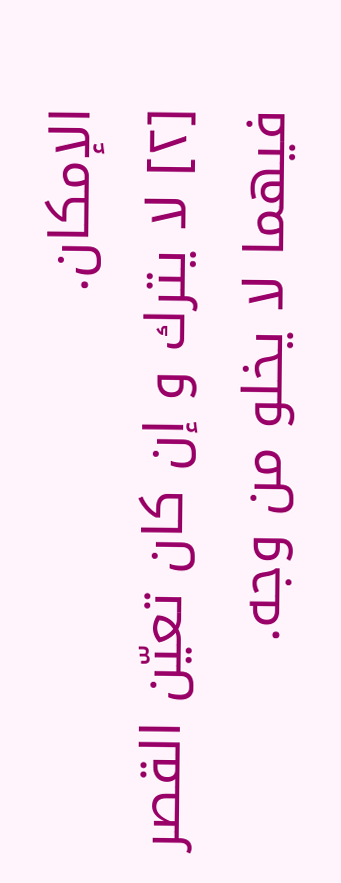الإمكان.
[٢] لا يترك و إن كان تعيّن القصر فيهما لا يخلو من وجه.